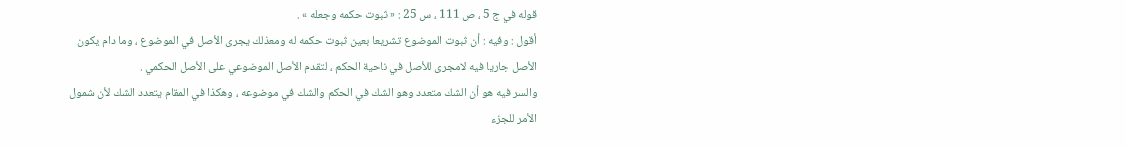قوله في ج 5 ، ص 111 ، س 25 : « ثبوت حكمه وجعله » .
أقول : وفيه : أن ثبوت الموضوع تشريعا بعين ثبوت حكمه له ومعذلك يجرى الأصل في الموضوع ، وما دام يكون الأصل جاريا فيه لامجرى للأصل في ناحية الحكم ، لتقدم الأصل الموضوعي على الأصل الحكمي .
والسر فيه هو أن الشك متعدد وهو الشك في الحكم والشك في موضوعه ، وهكذا في المقام يتعدد الشك لأن شمول الأمر للجزء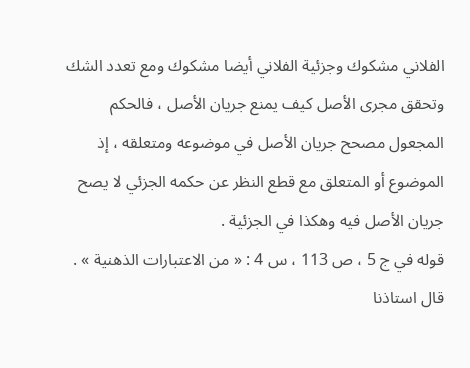الفلاني مشكوك وجزئية الفلاني أيضا مشكوك ومع تعدد الشك وتحقق مجرى الأصل كيف يمنع جريان الأصل ، فالحكم المجعول مصحح جريان الأصل في موضوعه ومتعلقه ، إذ الموضوع أو المتعلق مع قطع النظر عن حكمه الجزئي لا يصح جريان الأصل فيه وهكذا في الجزئية .
قوله في ج 5 ، ص 113 ، س 4 : « من الاعتبارات الذهنية » .
قال استاذنا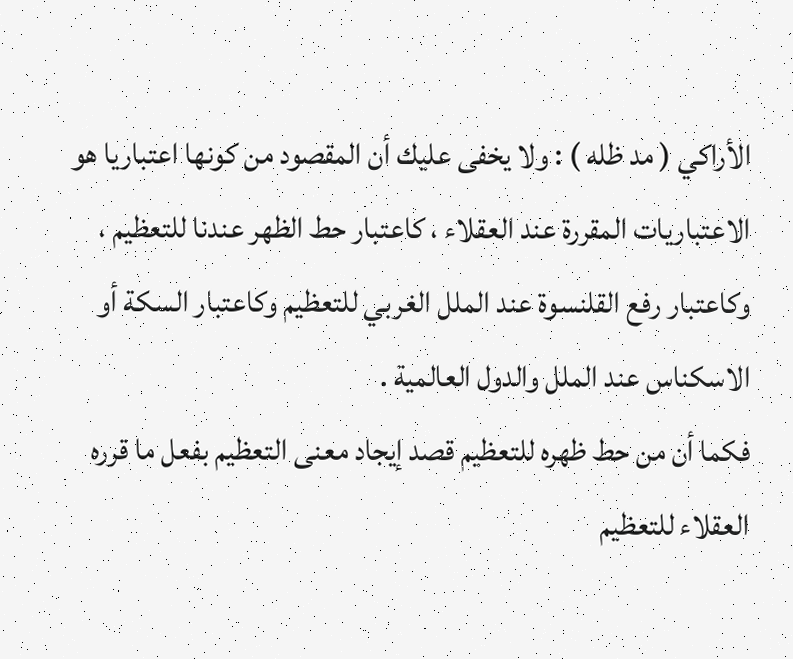الأراكي ( مد ظله ) : ولا يخفى عليك أن المقصود من كونها اعتباريا هو الاعتباريات المقررة عند العقلاء ، كاعتبار حط الظهر عندنا للتعظيم ، وكاعتبار رفع القلنسوة عند الملل الغربي للتعظيم وكاعتبار السكة أو الاسكناس عند الملل والدول العالمية .
فكما أن من حط ظهره للتعظيم قصد إيجاد معنى التعظيم بفعل ما قرره العقلاء للتعظيم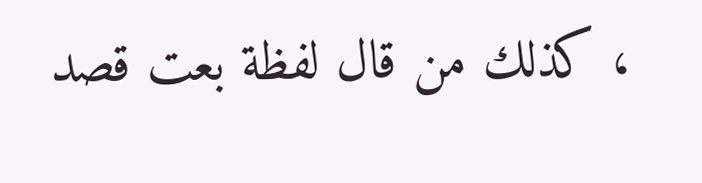، كذلك من قال لفظة بعت قصد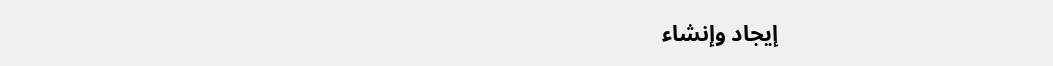إيجاد وإنشاء